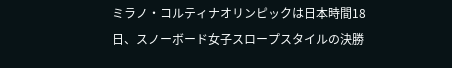ミラノ・コルティナオリンピックは日本時間18日、スノーボード女子スロープスタイルの決勝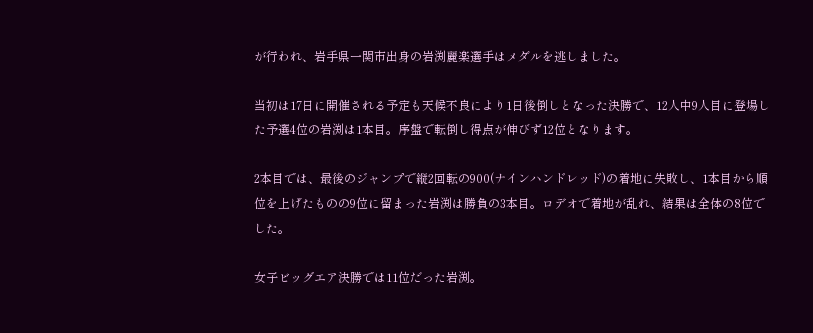が行われ、岩手県一関市出身の岩渕麗楽選手はメダルを逃しました。

当初は17日に開催される予定も天候不良により1日後倒しとなった決勝で、12人中9人目に登場した予選4位の岩渕は1本目。序盤で転倒し得点が伸びず12位となります。

2本目では、最後のジャンプで縦2回転の900(ナインハンドレッド)の着地に失敗し、1本目から順位を上げたものの9位に留まった岩渕は勝負の3本目。ロデオで着地が乱れ、結果は全体の8位でした。

女子ビッグエア決勝では11位だった岩渕。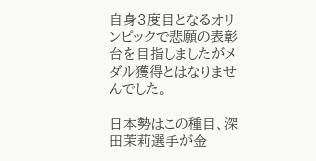自身3度目となるオリンピックで悲願の表彰台を目指しましたがメダル獲得とはなりませんでした。

日本勢はこの種目、深田茉莉選手が金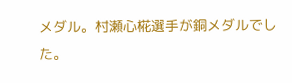メダル。村瀬心椛選手が銅メダルでした。